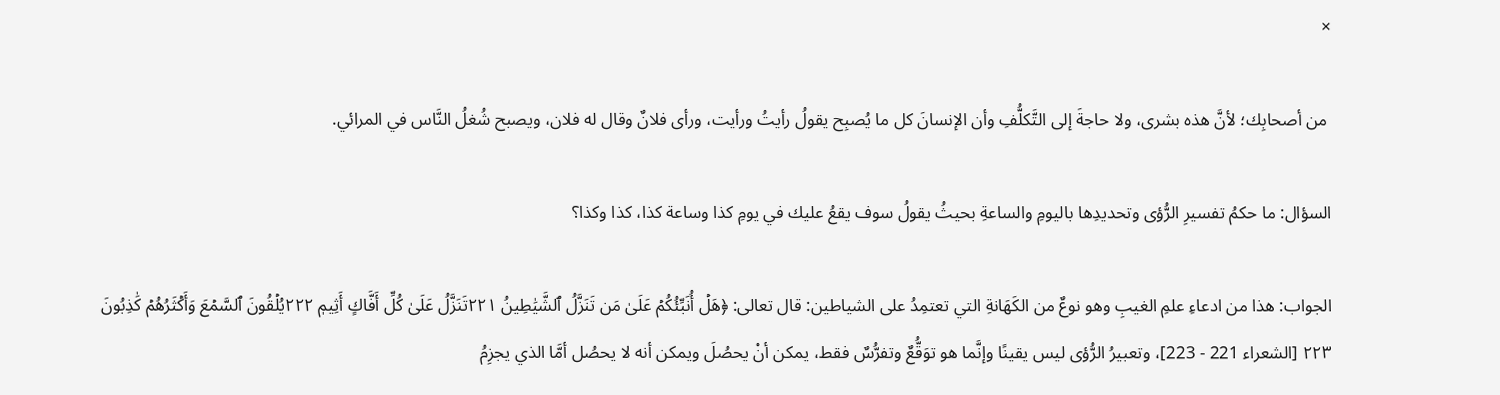×

 من أصحابِك؛ لأنَّ هذه بشرى، ولا حاجةَ إلى التَّكلُّفِ وأن الإنسانَ كل ما يُصبِح يقولُ رأيتُ ورأيت، ورأى فلانٌ وقال له فلان، ويصبح شُغلُ النَّاس في المرائي.

السؤال: ما حكمُ تفسيرِ الرُّؤى وتحديدِها باليومِ والساعةِ بحيثُ يقولُ سوف يقعُ عليك في يومِ كذا وساعة كذا، كذا وكذا؟

الجواب: هذا من ادعاءِ علمِ الغيبِ وهو نوعٌ من الكَهَانةِ التي تعتمِدُ على الشياطين: قال تعالى: ﴿هَلۡ أُنَبِّئُكُمۡ عَلَىٰ مَن تَنَزَّلُ ٱلشَّيَٰطِينُ ٢٢١تَنَزَّلُ عَلَىٰ كُلِّ أَفَّاكٍ أَثِيمٖ ٢٢٢يُلۡقُونَ ٱلسَّمۡعَ وَأَكۡثَرُهُمۡ كَٰذِبُونَ ٢٢٣ [الشعراء 221 - 223]، وتعبيرُ الرُّؤى ليس يقينًا وإنَّما هو توَقُّعٌ وتفرُّسٌ فقط، يمكن أنْ يحصُلَ ويمكن أنه لا يحصُل أمَّا الذي يجزِمُ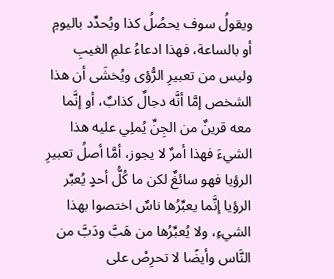ويقولُ سوف يحصُلُ كذا ويُحدِّد باليومِ أو بالساعة، فهذا ادعاءُ علمِ الغيبِ وليس من تعبيرِ الرُّؤى ويُخشَى أن هذا الشخص إمَّا أنَّه دجالٌ كذابٌ، أو إنَّما معه قرينٌ من الجِنِّ يُملِي عليه هذا الشيءَ فهذا أمرٌ لا يجوز، أمَّا أصلُ تعبيرِ الرؤيا فهو سائغٌ لكن ما كُلُّ أحدٍ يُعبِّر الرؤيا إنَّما يعبِّرُها ناسٌ اختصوا بهذا الشيءِ، ولا يُعبِّرُها من هَبَّ ودَبَّ من النَّاس وأيضًا لا تحرِصْ على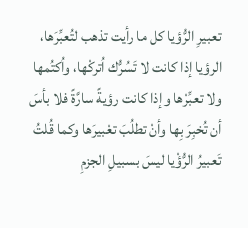تعبيرِ الرُّؤيا كل ما رأيت تذهب لتُعبِّرَها، الرؤيا إذا كانت لا تَسُرُّك اُتركْها، واُكتُمها ولا تعبِّرْها وإذا كانت رؤيةً سارَّةً فلا بأسَ أن تُخبِرَ بِها وأنْ تطلُبَ تعْبيرَها وكما قُلتُ تَعبيرُ الرُّؤْيا ليسَ بسبيلِ الجزمِ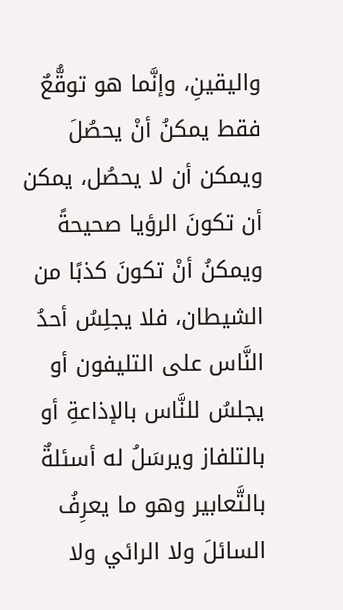واليقينِ، وإنَّما هو توقُّعٌ فقط يمكنُ أنْ يحصُلَ ويمكن أن لا يحصُل، يمكن أن تكونَ الرؤيا صحيحةً ويمكنُ أنْ تكونَ كذبًا من الشيطان، فلا يجلِسُ أحدُ النَّاس على التليفون أو يجلسُ للنَّاس بالإذاعةِ أو بالتلفاز ويرسَلُ له أسئلةٌ بالتَّعابير وهو ما يعرِفُ السائلَ ولا الرائي ولا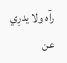رآه ولا يدرِي عن